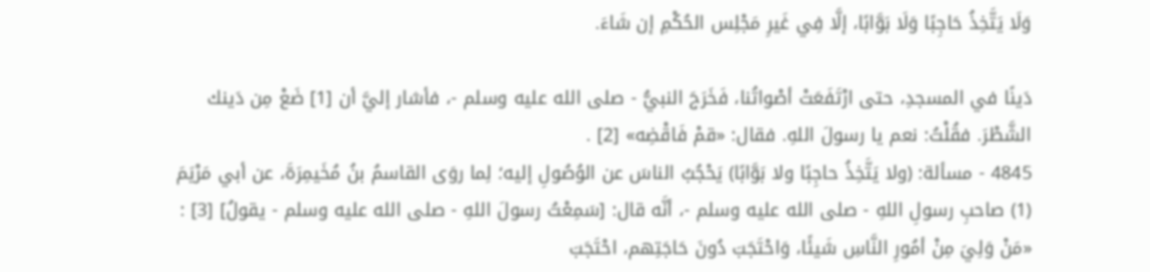وَلَا يَتَّخِذُ حَاجِبًا وَلَا بَوَّابًا، إلَّا فِي غَيرِ مَجْلِس الحُكْمِ إن شَاءَ.

دَينًا في المسجدِ، حتى ارْتَفَعَتْ أصْواتُنا، فَخَرَجَ النبيُّ - صلى الله عليه وسلم -، فأشار إليَّ أن [1] ضَعْ مِن دَينك الشَّطْرَ. فقُلْتُ: نعم يا رسولَ اللهِ. فقال: «قمْ فَاقْضِه» [2] .
4845 - مسألة: (ولا يَتَّخِذُ حاجِبًا ولا بَوَّابًا) يَحْجُبُ الناسَ عن الوُصُولِ إليه؛ لِما روَى القاسمُ بنُ مُخَيمِرَةَ، عن أبي مَرْيَمَ (1) صاحبِ رسولِ اللهِ - صلى الله عليه وسلم -، أنَّه قال: [سَمِعْتُ رسولَ اللهِ - صلى الله عليه وسلم - يقولُ] [3] : «مَنْ وَلِيَ مِنْ أمُورِ النَّاسِ شَيئًا، وَاحْتَجَبَ دُونَ حَاجَتِهم، احْتَجَبَ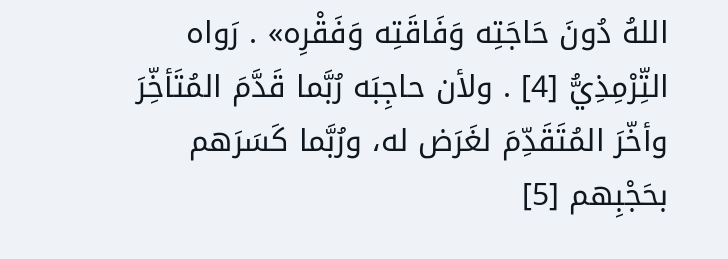اللهُ دُونَ حَاجَتِه وَفَاقَتِه وَفَقْرِه» . رَواه التِّرْمِذِيُّ [4] . ولأن حاجِبَه رُبَّما قَدَّمَ المُتَأخِّرَ وأخّرَ المُتَقَدِّمَ لغَرَض له، ورُبَّما كَسَرَهم بحَجْبِهم [5]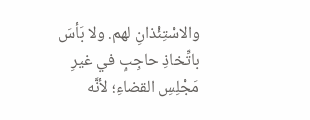والاسْتِئْذانِ لهم. ولا بَأسَ باتِّخاذِ حاجِبٍ في غيرِ مَجْلِسِ القضاءِ؛ لأنَّه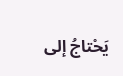يَحْتاجُ إلى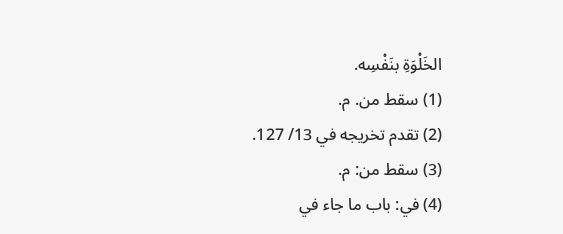الخَلْوَةِ بنَفْسِه.
(1) سقط من. م.
(2) تقدم تخريجه في 13/ 127.
(3) سقط من: م.
(4) في: باب ما جاء في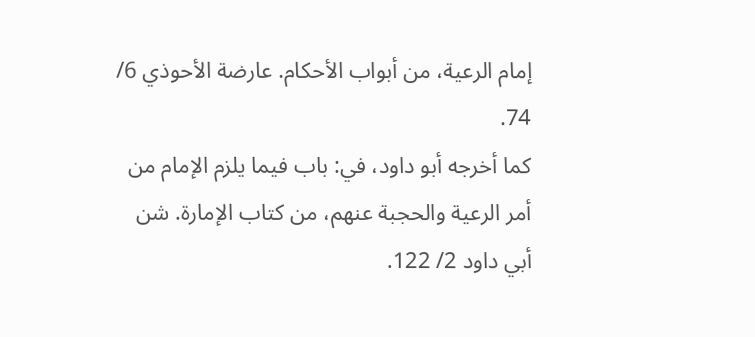إمام الرعية، من أبواب الأحكام. عارضة الأحوذي 6/ 74.
كما أخرجه أبو داود، في: باب فيما يلزم الإمام من أمر الرعية والحجبة عنهم، من كتاب الإمارة. شن
أبي داود 2/ 122.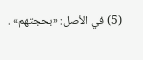(5) في الأصل: «بحجتهم» .